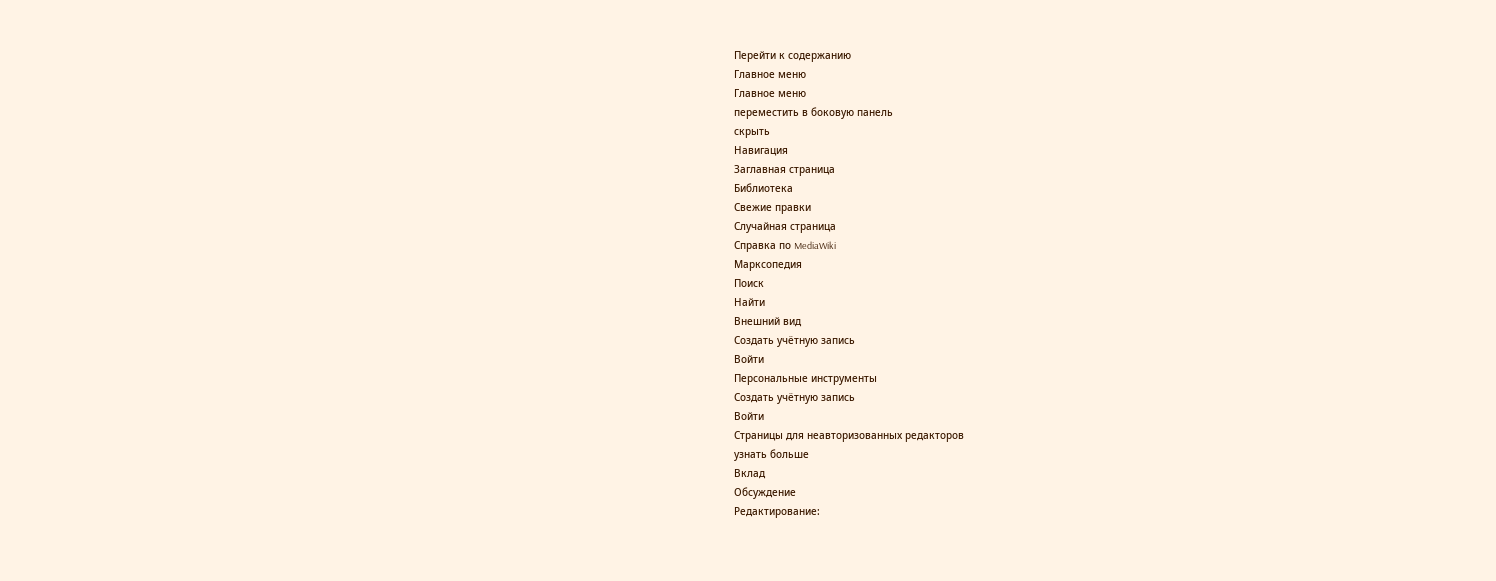Перейти к содержанию
Главное меню
Главное меню
переместить в боковую панель
скрыть
Навигация
Заглавная страница
Библиотека
Свежие правки
Случайная страница
Справка по MediaWiki
Марксопедия
Поиск
Найти
Внешний вид
Создать учётную запись
Войти
Персональные инструменты
Создать учётную запись
Войти
Страницы для неавторизованных редакторов
узнать больше
Вклад
Обсуждение
Редактирование: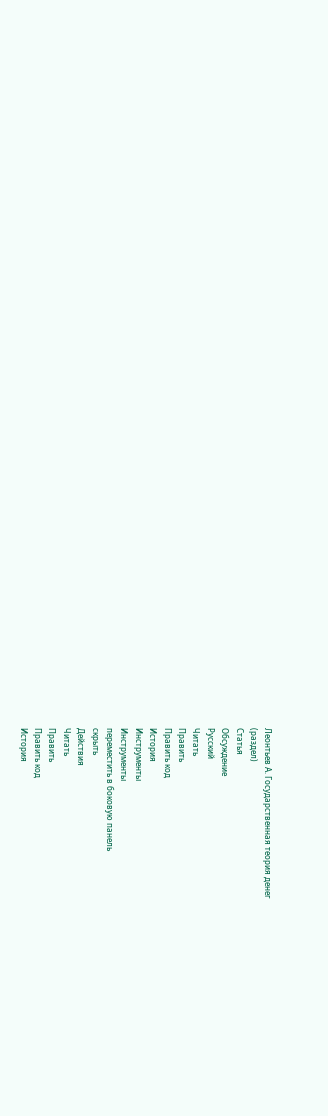Леонтьев А. Государственная теория денег
(раздел)
Статья
Обсуждение
Русский
Читать
Править
Править код
История
Инструменты
Инструменты
переместить в боковую панель
скрыть
Действия
Читать
Править
Править код
История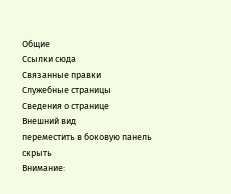Общие
Ссылки сюда
Связанные правки
Служебные страницы
Сведения о странице
Внешний вид
переместить в боковую панель
скрыть
Внимание: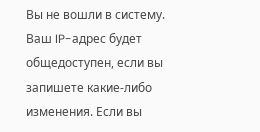Вы не вошли в систему. Ваш IP-адрес будет общедоступен, если вы запишете какие-либо изменения. Если вы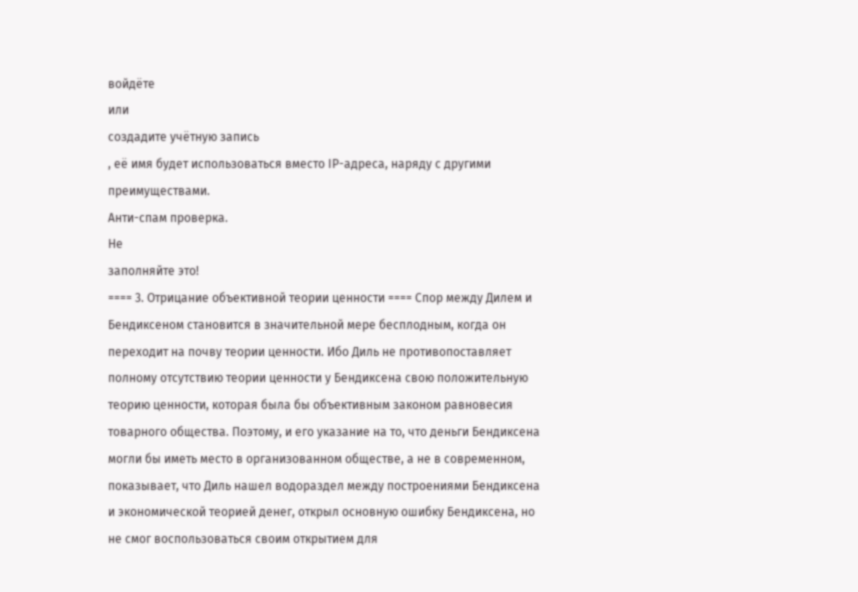войдёте
или
создадите учётную запись
, её имя будет использоваться вместо IP-адреса, наряду с другими преимуществами.
Анти-спам проверка.
Не
заполняйте это!
==== 3. Отрицание объективной теории ценности ==== Спор между Дилем и Бендиксеном становится в значительной мере бесплодным, когда он переходит на почву теории ценности. Ибо Диль не противопоставляет полному отсутствию теории ценности у Бендиксена свою положительную теорию ценности, которая была бы объективным законом равновесия товарного общества. Поэтому, и его указание на то, что деньги Бендиксена могли бы иметь место в организованном обществе, а не в современном, показывает, что Диль нашел водораздел между построениями Бендиксена и экономической теорией денег, открыл основную ошибку Бендиксена, но не смог воспользоваться своим открытием для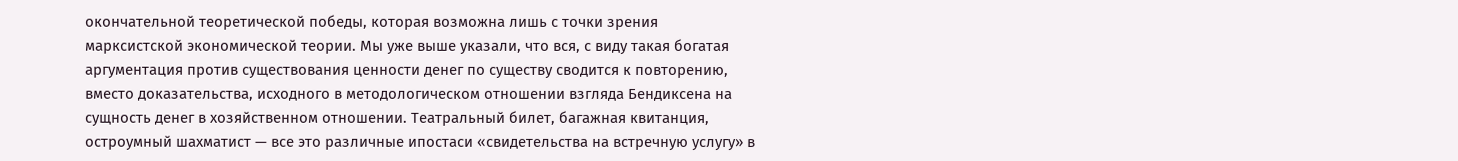окончательной теоретической победы, которая возможна лишь с точки зрения марксистской экономической теории. Мы уже выше указали, что вся, с виду такая богатая аргументация против существования ценности денег по существу сводится к повторению, вместо доказательства, исходного в методологическом отношении взгляда Бендиксена на сущность денег в хозяйственном отношении. Театральный билет, багажная квитанция, остроумный шахматист — все это различные ипостаси «свидетельства на встречную услугу» в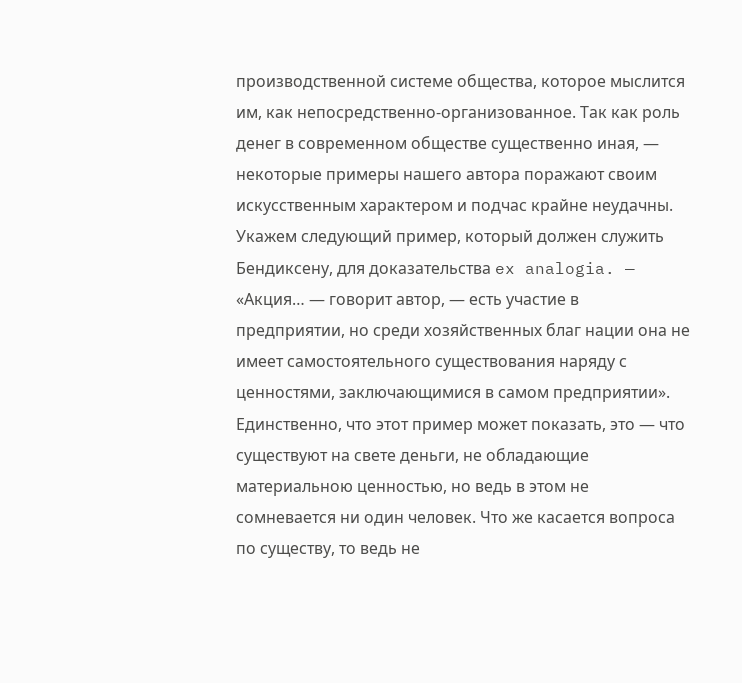производственной системе общества, которое мыслится им, как непосредственно-организованное. Так как роль денег в современном обществе существенно иная, — некоторые примеры нашего автора поражают своим искусственным характером и подчас крайне неудачны. Укажем следующий пример, который должен служить Бендиксену, для доказательства ex analogia. — «Акция… — говорит автор, — есть участие в предприятии, но среди хозяйственных благ нации она не имеет самостоятельного существования наряду с ценностями, заключающимися в самом предприятии». Единственно, что этот пример может показать, это — что существуют на свете деньги, не обладающие материальною ценностью, но ведь в этом не сомневается ни один человек. Что же касается вопроса по существу, то ведь не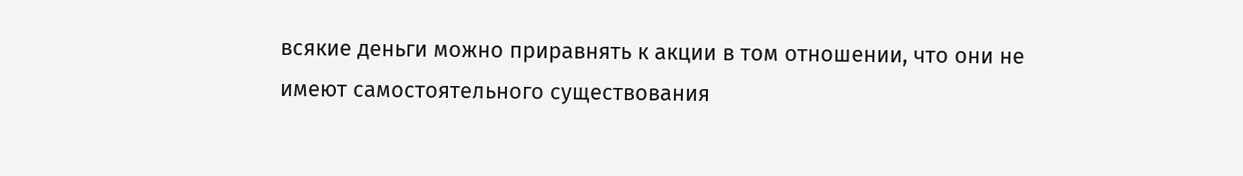всякие деньги можно приравнять к акции в том отношении, что они не имеют самостоятельного существования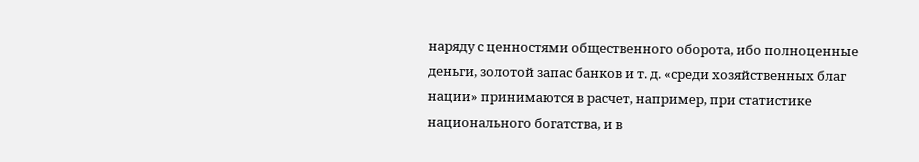наряду с ценностями общественного оборота, ибо полноценные деньги, золотой запас банков и т. д. «среди хозяйственных благ нации» принимаются в расчет, например, при статистике национального богатства, и в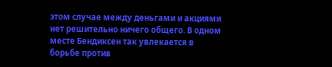этом случае между деньгами и акциями нет решительно ничего общего. В одном месте Бендиксен так увлекается в борьбе против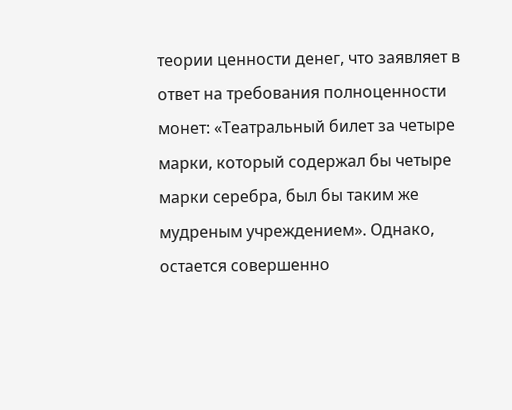теории ценности денег, что заявляет в ответ на требования полноценности монет: «Театральный билет за четыре марки, который содержал бы четыре марки серебра, был бы таким же мудреным учреждением». Однако, остается совершенно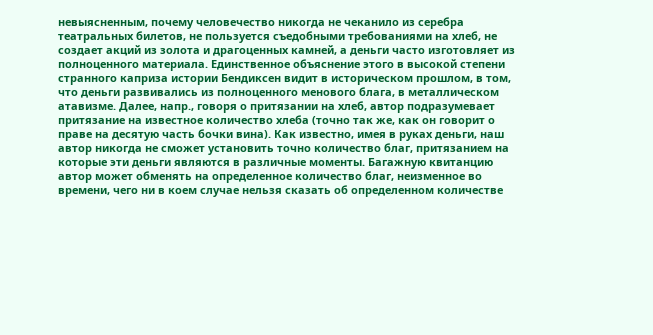невыясненным, почему человечество никогда не чеканило из серебра театральных билетов, не пользуется съедобными требованиями на хлеб, не создает акций из золота и драгоценных камней, а деньги часто изготовляет из полноценного материала. Единственное объяснение этого в высокой степени странного каприза истории Бендиксен видит в историческом прошлом, в том, что деньги развивались из полноценного менового блага, в металлическом атавизме. Далее, напр., говоря о притязании на хлеб, автор подразумевает притязание на известное количество хлеба (точно так же, как он говорит о праве на десятую часть бочки вина). Как известно, имея в руках деньги, наш автор никогда не сможет установить точно количество благ, притязанием на которые эти деньги являются в различные моменты. Багажную квитанцию автор может обменять на определенное количество благ, неизменное во времени, чего ни в коем случае нельзя сказать об определенном количестве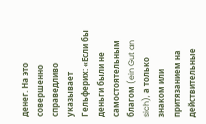денег. На это совершенно справедливо указывает Гельферих: «Если бы деньги были не самостоятельным благом (ein Gut an sich), а только знаком или притязанием на действительные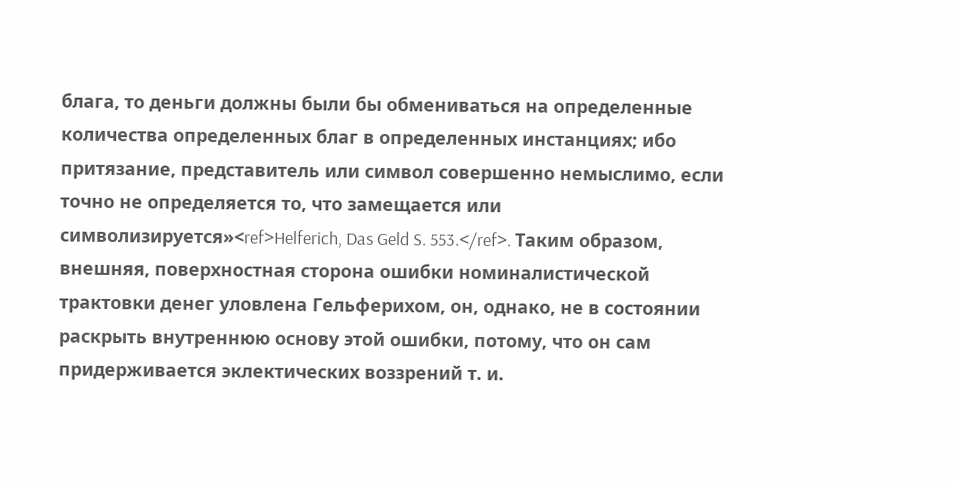блага, то деньги должны были бы обмениваться на определенные количества определенных благ в определенных инстанциях; ибо притязание, представитель или символ совершенно немыслимо, если точно не определяется то, что замещается или символизируется»<ref>Helferich, Das Geld S. 553.</ref>. Таким образом, внешняя, поверхностная сторона ошибки номиналистической трактовки денег уловлена Гельферихом, он, однако, не в состоянии раскрыть внутреннюю основу этой ошибки, потому, что он сам придерживается эклектических воззрений т. и.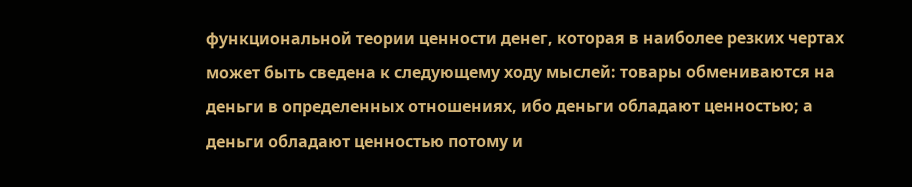функциональной теории ценности денег, которая в наиболее резких чертах может быть сведена к следующему ходу мыслей: товары обмениваются на деньги в определенных отношениях, ибо деньги обладают ценностью; а деньги обладают ценностью потому и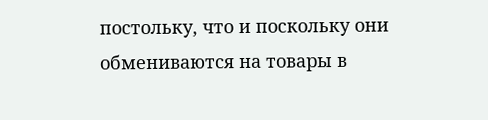постольку, что и поскольку они обмениваются на товары в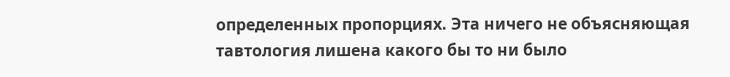определенных пропорциях. Эта ничего не объясняющая тавтология лишена какого бы то ни было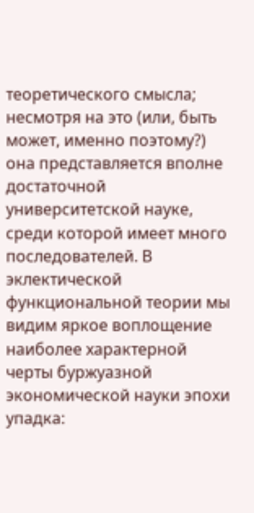теоретического смысла; несмотря на это (или, быть может, именно поэтому?) она представляется вполне достаточной университетской науке, среди которой имеет много последователей. В эклектической функциональной теории мы видим яркое воплощение наиболее характерной черты буржуазной экономической науки эпохи упадка: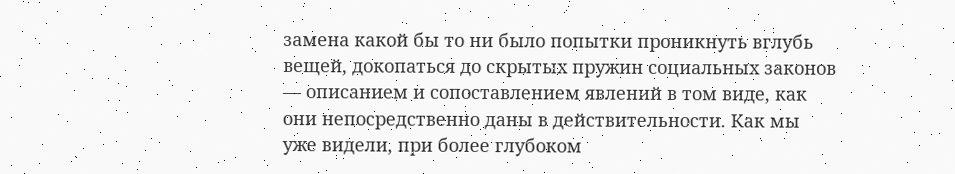замена какой бы то ни было попытки проникнуть вглубь вещей, докопаться до скрытых пружин социальных законов — описанием и сопоставлением явлений в том виде, как они непосредственно даны в действительности. Как мы уже видели, при более глубоком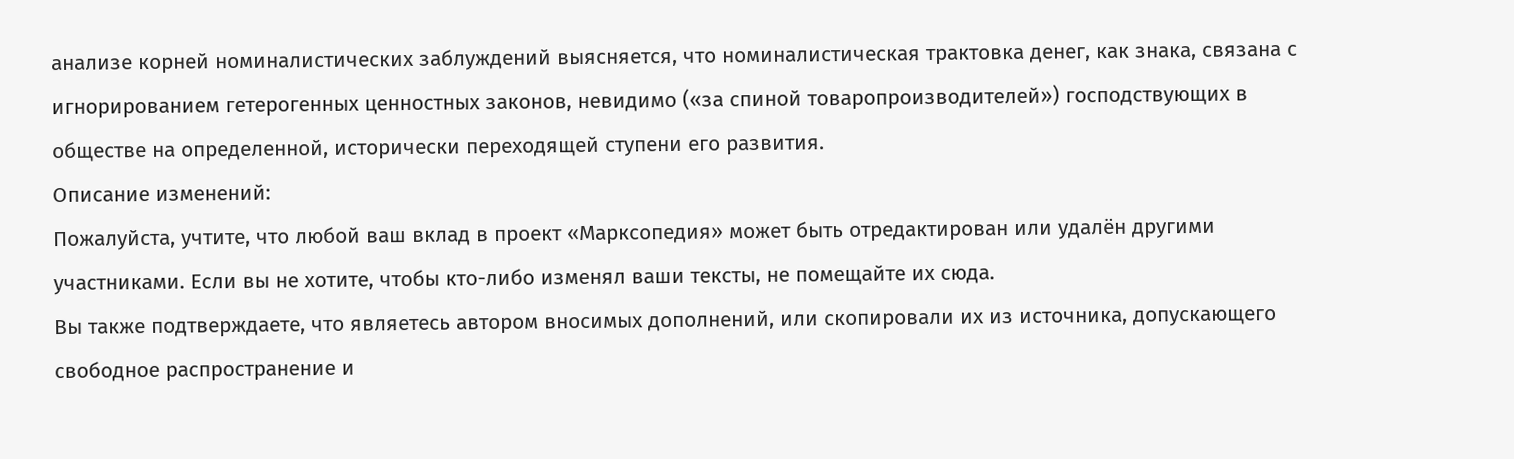анализе корней номиналистических заблуждений выясняется, что номиналистическая трактовка денег, как знака, связана с игнорированием гетерогенных ценностных законов, невидимо («за спиной товаропроизводителей») господствующих в обществе на определенной, исторически переходящей ступени его развития.
Описание изменений:
Пожалуйста, учтите, что любой ваш вклад в проект «Марксопедия» может быть отредактирован или удалён другими участниками. Если вы не хотите, чтобы кто-либо изменял ваши тексты, не помещайте их сюда.
Вы также подтверждаете, что являетесь автором вносимых дополнений, или скопировали их из источника, допускающего свободное распространение и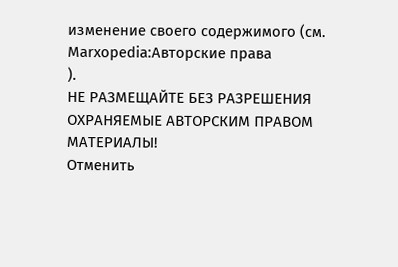изменение своего содержимого (см.
Marxopedia:Авторские права
).
НЕ РАЗМЕЩАЙТЕ БЕЗ РАЗРЕШЕНИЯ ОХРАНЯЕМЫЕ АВТОРСКИМ ПРАВОМ МАТЕРИАЛЫ!
Отменить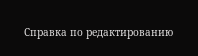Справка по редактированию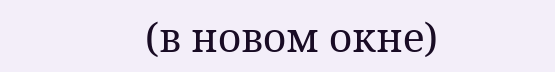(в новом окне)